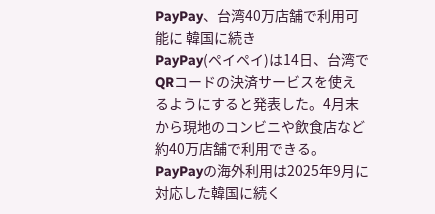PayPay、台湾40万店舗で利用可能に 韓国に続き
PayPay(ペイペイ)は14日、台湾でQRコードの決済サービスを使えるようにすると発表した。4月末から現地のコンビニや飲食店など約40万店舗で利用できる。PayPayの海外利用は2025年9月に対応した韓国に続く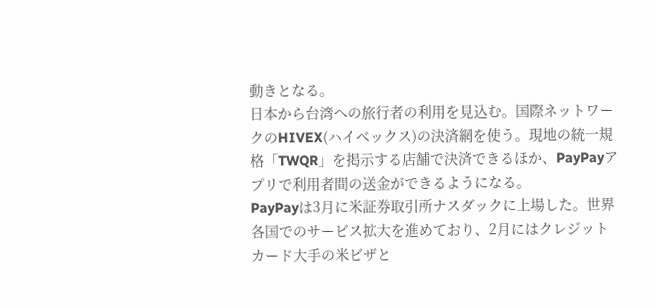動きとなる。
日本から台湾への旅行者の利用を見込む。国際ネットワークのHIVEX(ハイベックス)の決済網を使う。現地の統一規格「TWQR」を掲示する店舗で決済できるほか、PayPayアプリで利用者間の送金ができるようになる。
PayPayは3月に米証券取引所ナスダックに上場した。世界各国でのサービス拡大を進めており、2月にはクレジットカード大手の米ビザと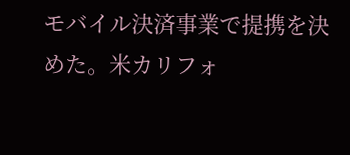モバイル決済事業で提携を決めた。米カリフォ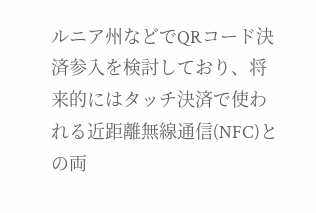ルニア州などでQRコード決済参入を検討しており、将来的にはタッチ決済で使われる近距離無線通信(NFC)との両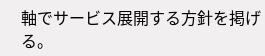軸でサービス展開する方針を掲げる。